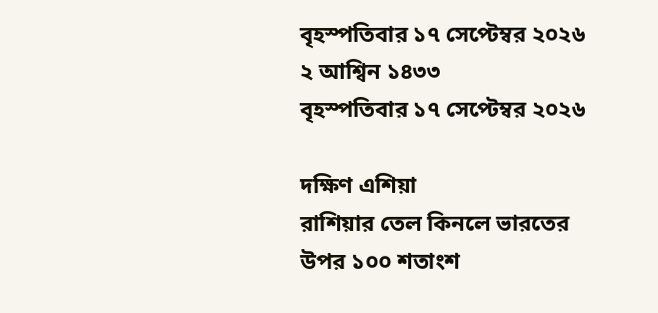বৃহস্পতিবার ১৭ সেপ্টেম্বর ২০২৬ ২ আশ্বিন ১৪৩৩
বৃহস্পতিবার ১৭ সেপ্টেম্বর ২০২৬

দক্ষিণ এশিয়া
রাশিয়ার তেল কিনলে ভারতের উপর ১০০ শতাংশ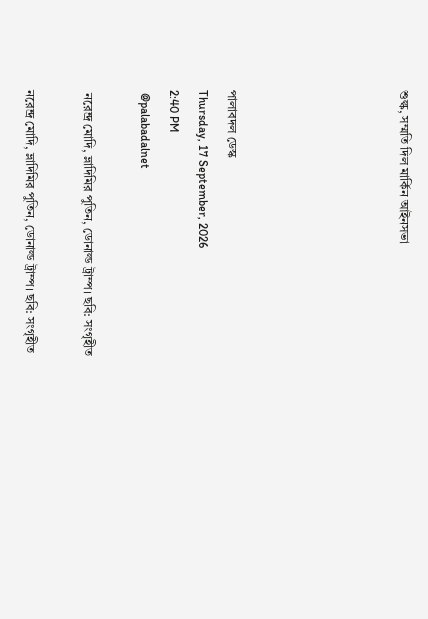শুল্ক, সম্মতি দিল মার্কিন আইনসভা





পালাবদল ডেস্ক
Thursday, 17 September, 2026
2:40 PM
 @palabadalnet

 নরেন্দ্র মোদি, ভ্লাদিমির পুতিন, ডোনাল্ড ট্রাম্প। ছবি: সংগৃহীত

নরেন্দ্র মোদি, ভ্লাদিমির পুতিন, ডোনাল্ড ট্রাম্প। ছবি: সংগৃহীত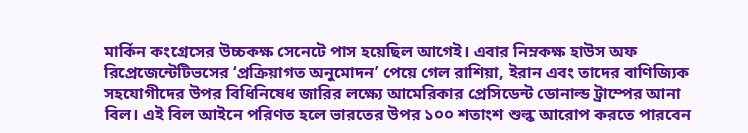মার্কিন কংগ্রেসের উচ্চকক্ষ সেনেটে পাস হয়েছিল আগেই। এবার নিম্নকক্ষ হাউস অফ রিপ্রেজেন্টেটিভসের ‘প্রক্রিয়াগত অনুমোদন’ পেয়ে গেল রাশিয়া, ইরান এবং তাদের বাণিজ্যিক সহযোগীদের উপর বিধিনিষেধ জারির লক্ষ্যে আমেরিকার প্রেসিডেন্ট ডোনাল্ড ট্রাম্পের আনা বিল। এই বিল আইনে পরিণত হলে ভারতের উপর ১০০ শতাংশ শুল্ক আরোপ করতে পারবেন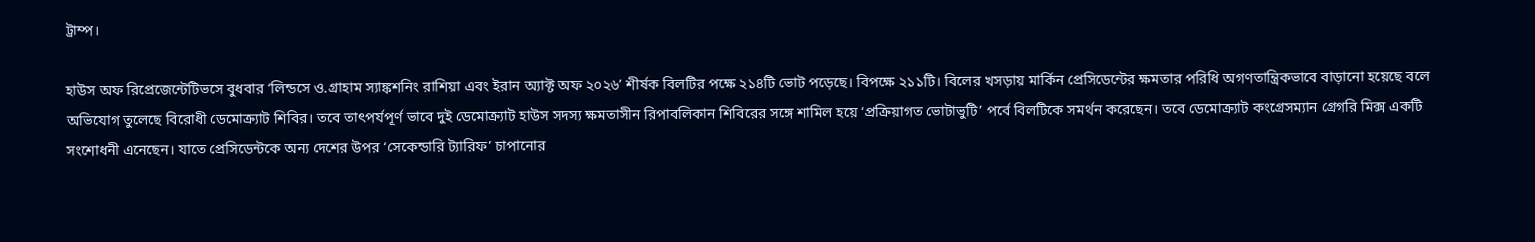ট্রাম্প।

হাউস অফ রিপ্রেজেন্টেটিভসে বুধবার ‘লিন্ডসে ও.গ্রাহাম স্যাঙ্কশনিং রাশিয়া এবং ইরান অ্যাক্ট অফ ২০২৬’ শীর্ষক বিলটির পক্ষে ২১৪টি ভোট পড়েছে। বিপক্ষে ২১১টি। বিলের খসড়ায় মার্কিন প্রেসিডেন্টের ক্ষমতার পরিধি অগণতান্ত্রিকভাবে বাড়ানো হয়েছে বলে অভিযোগ তুলেছে বিরোধী ডেমোক্র্যাট শিবির। তবে তাৎপর্যপূর্ণ ভাবে দুই ডেমোক্র্যাট হাউস সদস্য ক্ষমতাসীন রিপাবলিকান শিবিরের সঙ্গে শামিল হয়ে ‘প্রক্রিয়াগত ভোটাভুটি’ পর্বে বিলটিকে সমর্থন করেছেন। তবে ডেমোক্র্যাট কংগ্রেসম্যান গ্রেগরি মিক্স একটি সংশোধনী এনেছেন। যাতে প্রেসিডেন্টকে অন্য দেশের উপর ‘সেকেন্ডারি ট্যারিফ’ চাপানোর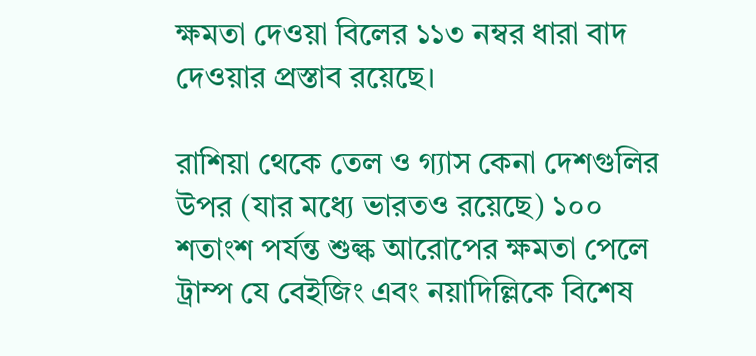ক্ষমতা দেওয়া বিলের ১১৩ নম্বর ধারা বাদ দেওয়ার প্রস্তাব রয়েছে।

রাশিয়া থেকে তেল ও গ্যাস কেনা দেশগুলির উপর (যার মধ্যে ভারতও রয়েছে) ১০০ শতাংশ পর্যন্ত শুল্ক আরোপের ক্ষমতা পেলে ট্রাম্প যে বেইজিং এবং নয়াদিল্লিকে বিশেষ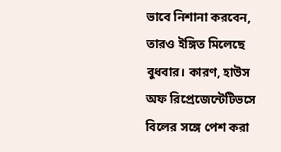ভাবে নিশানা করবেন, তারও ইঙ্গিত মিলেছে বুধবার। কারণ, হাউস অফ রিপ্রেজেন্টেটিভসে বিলের সঙ্গে পেশ করা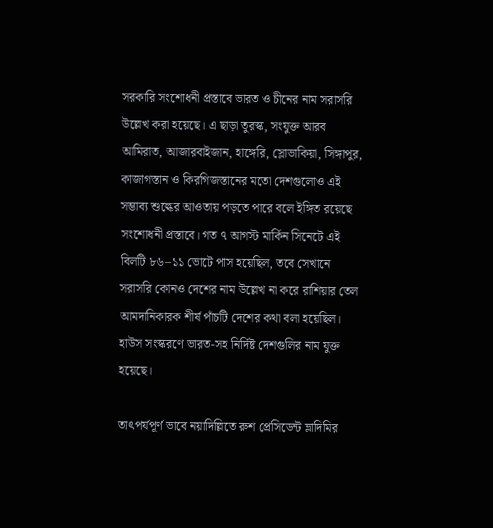সরকারি সংশোধনী প্রস্তাবে ভারত ও চীনের নাম সরাসরি উল্লেখ করা হয়েছে। এ ছাড়া তুরস্ক, সংযুক্ত আরব আমিরাত, আজারবাইজান, হাঙ্গেরি, স্লোভাকিয়া, সিঙ্গাপুর, কাজাগস্তান ও কিরগিজস্তানের মতো দেশগুলোও এই সম্ভাব্য শুল্কের আওতায় পড়তে পারে বলে ইঙ্গিত রয়েছে সংশোধনী প্রস্তাবে। গত ৭ আগস্ট মার্কিন সিনেটে এই বিলটি ৮৬–১১ ভোটে পাস হয়েছিল, তবে সেখানে সরাসরি কোনও দেশের নাম উল্লেখ না করে রাশিয়ার তেল আমদানিকারক শীর্ষ পাঁচটি দেশের কথা বলা হয়েছিল। হাউস সংস্করণে ভারত-সহ নির্দিষ্ট দেশগুলির নাম যুক্ত হয়েছে।

তাৎপর্যপূর্ণ ভাবে নয়াদিল্লিতে রুশ প্রেসিডেন্ট ভ্লাদিমির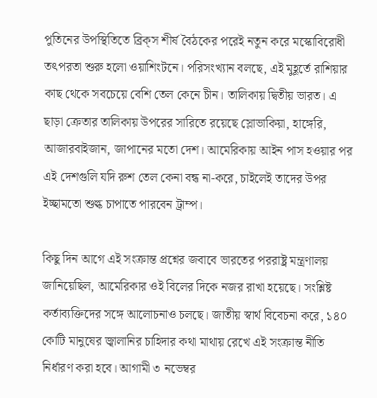পুতিনের উপস্থিতিতে ব্রিক্‌স শীর্ষ বৈঠকের পরেই নতুন করে মস্কোবিরোধী তৎপরতা শুরু হলো ওয়াশিংটনে। পরিসংখ্যান বলছে, এই মুহূর্তে রাশিয়ার কাছ থেকে সবচেয়ে বেশি তেল কেনে চীন। তালিকায় দ্বিতীয় ভারত। এ ছাড়া ক্রেতার তালিকায় উপরের সারিতে রয়েছে স্লোভাকিয়া, হাঙ্গেরি, আজারবাইজান, জাপানের মতো দেশ। আমেরিকায় আইন পাস হওয়ার পর এই দেশগুলি যদি রুশ তেল কেনা বন্ধ না-করে, চাইলেই তাদের উপর ইচ্ছামতো শুল্ক চাপাতে পারবেন ট্রাম্প।

কিছু দিন আগে এই সংক্রান্ত প্রশ্নের জবাবে ভারতের পররাষ্ট্র মন্ত্রণালয় জানিয়েছিল, আমেরিকার ওই বিলের দিকে নজর রাখা হয়েছে। সংশ্লিষ্ট কর্তাব্যক্তিদের সঙ্গে আলোচনাও চলছে। জাতীয় স্বার্থ বিবেচনা করে, ১৪০ কোটি মানুষের জ্বালানির চাহিদার কথা মাথায় রেখে এই সংক্রান্ত নীতি নির্ধারণ করা হবে। আগামী ৩ নভেম্বর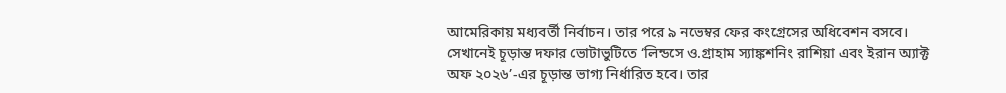আমেরিকায় মধ্যবর্তী নির্বাচন। তার পরে ৯ নভেম্বর ফের কংগ্রেসের অধিবেশন বসবে। সেখানেই চূড়ান্ত দফার ভোটাভুটিতে ‘লিন্ডসে ও.গ্রাহাম স্যাঙ্কশনিং রাশিয়া এবং ইরান অ্যাক্ট অফ ২০২৬’-এর চূড়ান্ত ভাগ্য নির্ধারিত হবে। তার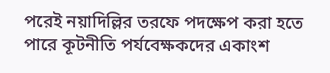পরেই নয়াদিল্লির তরফে পদক্ষেপ করা হতে পারে কূটনীতি পর্যবেক্ষকদের একাংশ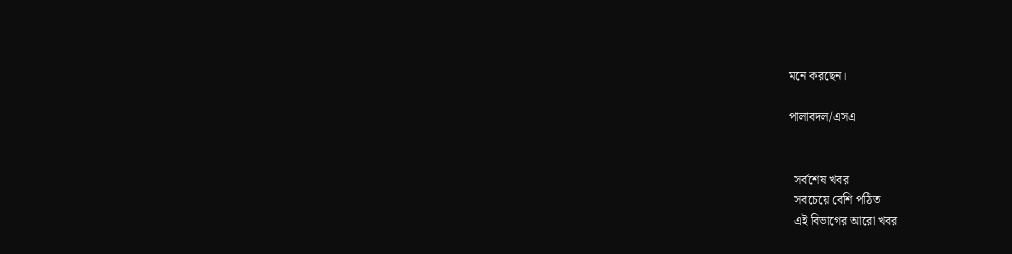মনে করছেন।

পালাবদল/এসএ


  সর্বশেষ খবর
  সবচেয়ে বেশি পঠিত
  এই বিভাগের আরো খবর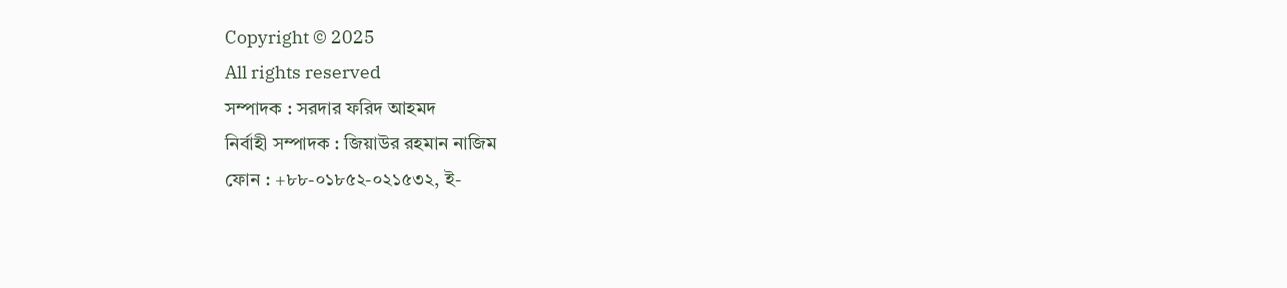Copyright © 2025
All rights reserved
সম্পাদক : সরদার ফরিদ আহমদ
নির্বাহী সম্পাদক : জিয়াউর রহমান নাজিম
ফোন : +৮৮-০১৮৫২-০২১৫৩২, ই-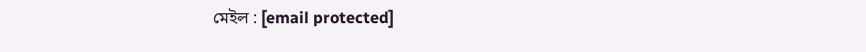মেইল : [email protected]